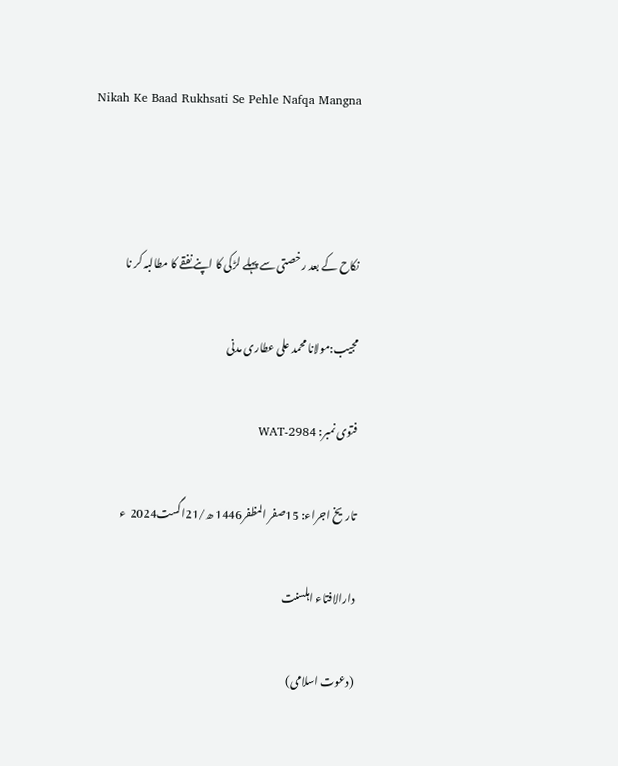Nikah Ke Baad Rukhsati Se Pehle Nafqa Mangna



نکاح کے بعد رخصتی سے پہلے لڑکی کا اپنے نفقے کا مطالبہ کر نا

مجیب:مولانا محمد علی عطاری مدنی

فتوی نمبر: WAT-2984

تاریخ اجراء: 15صفر المظفر1446 ھ/21اگست2024  ء

دارالافتاء اہلسنت

(دعوت اسلامی)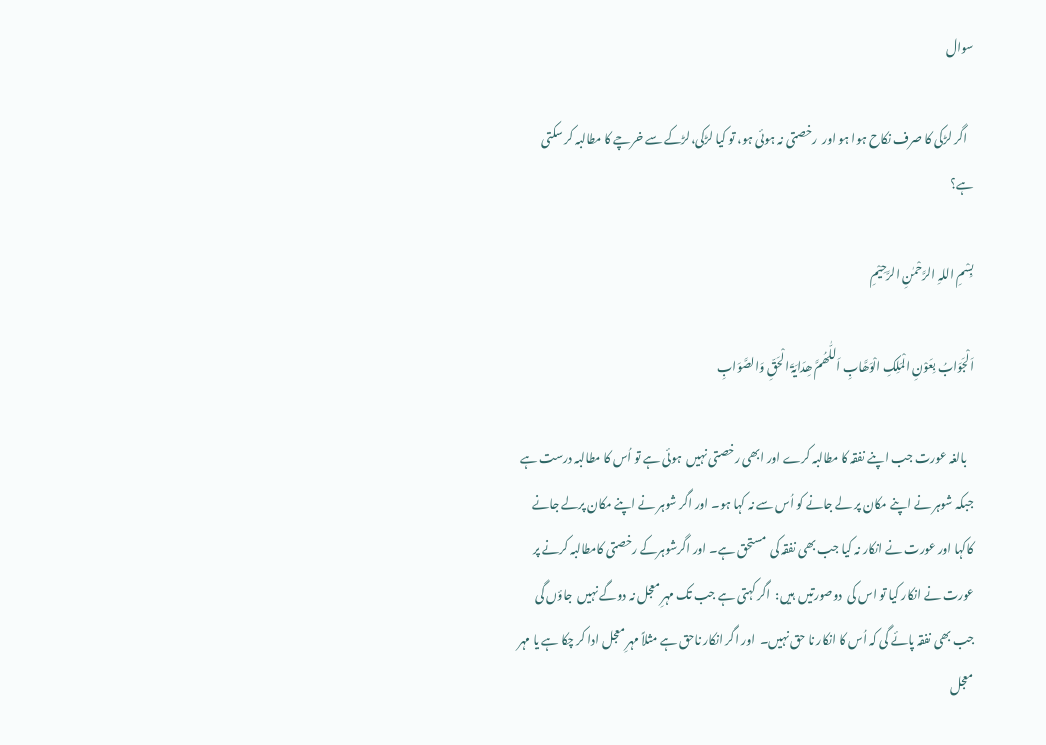سوال

   اگر لڑکی کا صرف نکاح ہوا ہو اور  رخصتی نہ ہوئی ہو، تو کیا لڑکی،لڑکے سے خرچے کا مطالبہ کر سکتی  ہے؟

بِسْمِ اللہِ الرَّحْمٰنِ الرَّحِیْمِ

اَلْجَوَابُ بِعَوْنِ الْمَلِکِ الْوَھَّابِ اَللّٰھُمَّ ھِدَایَۃَ الْحَقِّ وَالصَّوَابِ

   بالغہ عورت جب اپنے نفقہ کا مطالبہ کرے اور ابھی رخصتی نہیں  ہوئی ہے تو اُس کا مطالبہ درست ہے جبکہ شوہر نے اپنے مکان پر لے جانے کو اُس سے نہ کہا ہو۔ اور اگر شوہر نے اپنے مکان پرلے جانے کاکہا اور عورت نے انکار نہ کیا جب بھی نفقہ کی  مستحق ہے۔ اور اگرشوہرکے رخصتی کامطالبہ کرنے پر عورت نے انکار کیا تو اس کی  دوصورتیں  ہیں:  اگر کہتی ہے جب تک مہرِ معجل نہ دوگے نہیں  جاؤں گی جب بھی نفقہ پائے گی کہ اُس کا انکار نا حق نہیں۔  اور اگر انکار ناحق ہے مثلاً مہرِ معجل ادا کر چکا ہے یا مہر معجل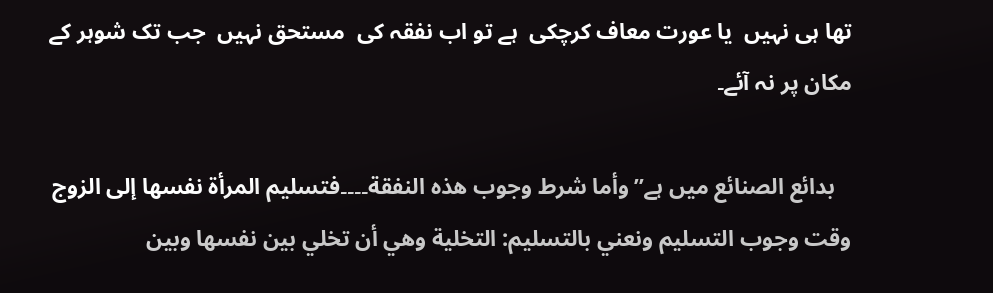تھا ہی نہیں  یا عورت معاف کرچکی  ہے تو اب نفقہ کی  مستحق نہیں  جب تک شوہر کے مکان پر نہ آئے۔

   بدائع الصنائع میں ہے”وأما شرط وجوب هذه النفقة۔۔۔۔فتسليم المرأة نفسها إلى الزوج وقت وجوب التسليم ونعني بالتسليم: التخلية وهي أن تخلي بين نفسها وبين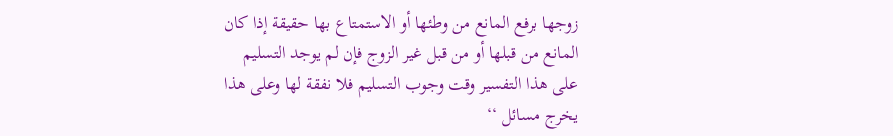زوجها برفع المانع من وطئها أو الاستمتاع بها حقيقة إذا كان المانع من قبلها أو من قبل غير الزوج فإن لم يوجد التسليم على هذا التفسير وقت وجوب التسليم فلا نفقة لها وعلى هذا يخرج مسائل ‘‘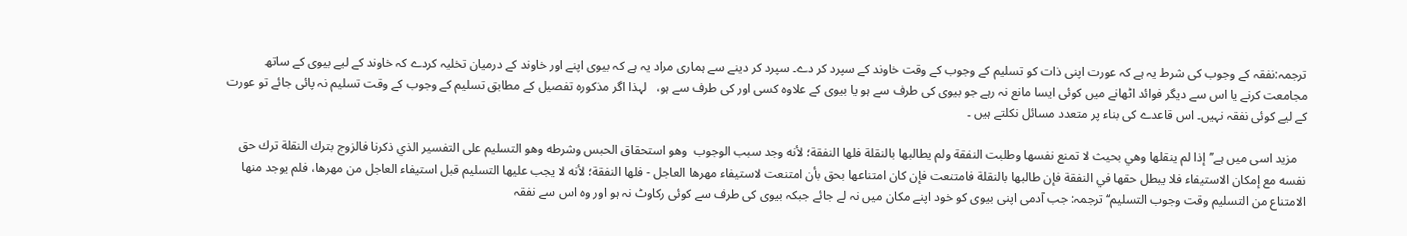ترجمہ:نفقہ کے وجوب کی شرط یہ ہے کہ عورت اپنی ذات کو تسلیم کے وجوب کے وقت خاوند کے سپرد کر دے۔ سپرد کر دینے سے ہماری مراد یہ ہے کہ بیوی اپنے اور خاوند کے درمیان تخلیہ کردے کہ خاوند کے لیے بیوی کے ساتھ مجامعت کرنے یا اس سے دیگر فوائد اٹھانے میں کوئی ایسا مانع نہ رہے جو بیوی کی طرف سے ہو یا بیوی کے علاوہ کسی اور کی طرف سے ہو،   لہذا اگر مذکورہ تفصیل کے مطابق تسلیم کے وجوب کے وقت تسلیم نہ پائی جائے تو عورت کے لیے کوئی نفقہ نہیں۔ اس قاعدے کی بناء پر متعدد مسائل نکلتے ہیں ۔

   مزید اسی میں ہے’’إذا لم ينقلها وهي بحيث لا تمنع نفسها وطلبت النفقة ولم يطالبها بالنقلة فلها النفقة؛ لأنه وجد سبب الوجوب  وهو استحقاق الحبس وشرطه وهو التسليم على التفسير الذي ذكرنا فالزوج بترك النقلة ترك حق نفسه مع إمكان الاستيفاء فلا يبطل حقها في النفقة فإن طالبها بالنقلة فامتنعت فإن كان امتناعها بحق بأن امتنعت لاستيفاء مهرها العاجل - فلها النفقة؛ لأنه لا يجب عليها التسليم قبل استيفاء العاجل من مهرها، فلم يوجد منها الامتناع من التسليم وقت وجوب التسليم‘‘ ترجمہ: جب آدمی اپنی بیوی کو خود اپنے مکان میں نہ لے جائے جبکہ بیوی کی طرف سے کوئی رکاوٹ نہ ہو اور وہ اس سے نفقہ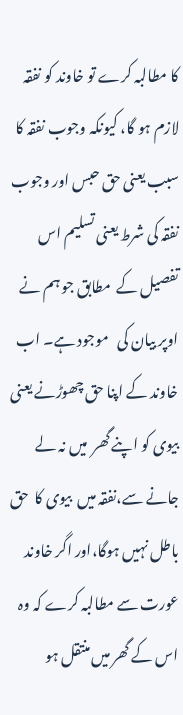کا مطالبہ کرے تو خاوند کو نفقہ  لازم ہو گا، کیونکہ وجوب نفقہ کا سبب یعنی حق حبس اور وجوب نفقہ کی شرط یعنی تسلیم اس تفصیل کے  مطابق جو ہم نے اوپر بیان کی   موجود ہے۔ اب خاوند کے اپنا حق چھوڑنے یعنی  بیوی کو اپنے گھر  میں نہ لے جانے سے،نفقہ میں  بیوی کا  حق باطل نہیں ہوگا،اور اگر خاوند عورت سے مطالبہ کرے کہ وہ اس کے گھر میں منتقل ہو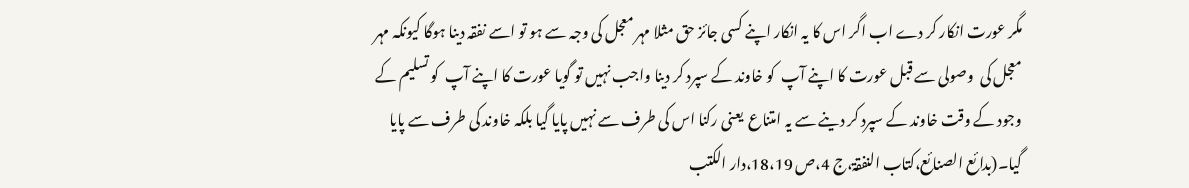مگر عورت انکار کر دے اب اگر اس کا یہ انکار اپنے کسی جائز حق مثلا مہر معجل کی وجہ سے ہو تو اسے نفقہ دینا ہوگا کیونکہ مہر معجل کی  وصولی سے قبل عورت کا اپنے آپ  کو خاوند کے سپرد کر دینا واجب نہیں تو گویا عورت کا اپنے آپ  کو تسلیم کے وجود کے وقت خاوند کے سپرد کر دینے سے یہ امتناع  یعنی رکنا اس کی طرف سے نہیں پایا گیا بلکہ خاوند کی طرف سے پایا گیا۔(بدائع الصنائع،کتاب النفقۃ،ج 4،ص 18،19،دار الکتب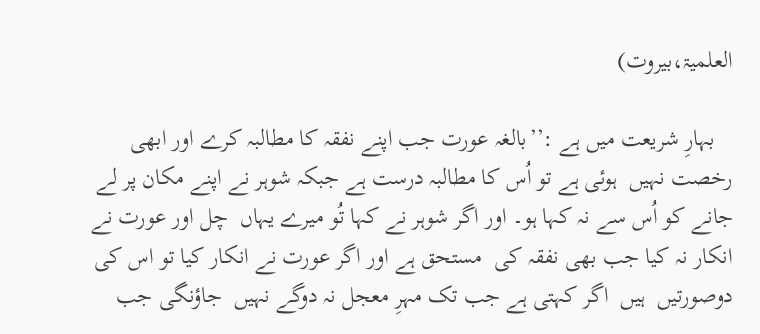العلمیۃ،بیروت)

   بہارِ شریعت میں ہے :’’بالغہ عورت جب اپنے نفقہ کا مطالبہ کرے اور ابھی رخصت نہیں  ہوئی ہے تو اُس کا مطالبہ درست ہے جبکہ شوہر نے اپنے مکان پر لے جانے کو اُس سے نہ کہا ہو۔ اور اگر شوہر نے کہا تُو میرے یہاں  چل اور عورت نے انکار نہ کیا جب بھی نفقہ کی  مستحق ہے اور اگر عورت نے انکار کیا تو اس کی  دوصورتیں  ہیں  اگر کہتی ہے جب تک مہرِ معجل نہ دوگے نہیں  جاؤنگی جب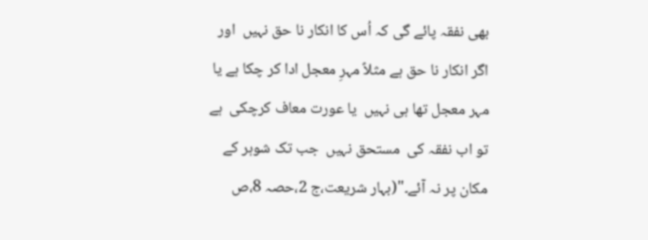بھی نفقہ پائے گی کہ اُس کا انکار نا حق نہیں  اور اگر انکار نا حق ہے مثلاً مہرِ معجل ادا کر چکا ہے یا مہر معجل تھا ہی نہیں  یا عورت معاف کرچکی  ہے تو اب نفقہ کی  مستحق نہیں  جب تک شوہر کے مکان پر نہ آئے۔"(بہار شریعت،ج 2،حصہ 8،ص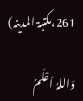261،مکتبۃ المدینہ)

وَاللہُ اَعْلَمُ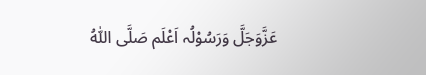عَزَّوَجَلَّ وَرَسُوْلُہ اَعْلَم صَلَّی اللّٰہُ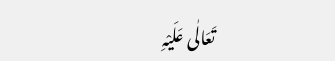تَعَالٰی عَلَیْہِ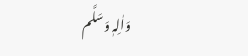وَاٰلِہٖ وَسَلَّم